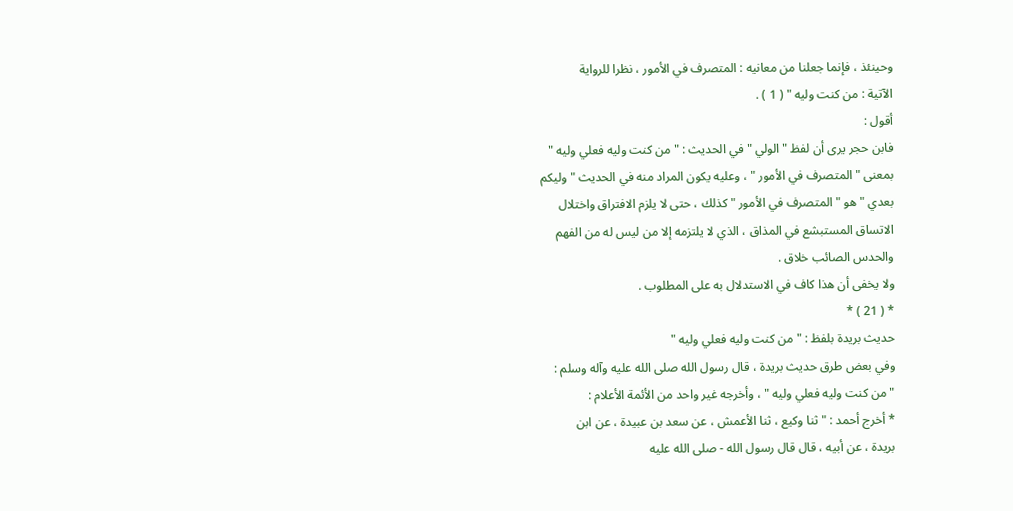وحينئذ ، فإنما جعلنا من معانيه : المتصرف في الأمور ، نظرا للرواية
الآتية : من كنت وليه " ( 1 ) .
أقول :
فابن حجر يرى أن لفظ " الولي " في الحديث : " من كنت وليه فعلي وليه "
بمعنى " المتصرف في الأمور " ، وعليه يكون المراد منه في الحديث " وليكم
بعدي " هو " المتصرف في الأمور " كذلك ، حتى لا يلزم الافتراق واختلال
الاتساق المستبشع في المذاق ، الذي لا يلتزمه إلا من ليس له من الفهم
والحدس الصائب خلاق .
ولا يخفى أن هذا كاف في الاستدلال به على المطلوب .
* ( 21 ) *
حديث بريدة بلفظ : " من كنت وليه فعلي وليه "
وفي بعض طرق حديث بريدة ، قال رسول الله صلى الله عليه وآله وسلم :
" من كنت وليه فعلي وليه " ، وأخرجه غير واحد من الأئمة الأعلام :
* أخرج أحمد : " ثنا وكيع ، ثنا الأعمش ، عن سعد بن عبيدة ، عن ابن
بريدة ، عن أبيه ، قال قال رسول الله - صلى الله عليه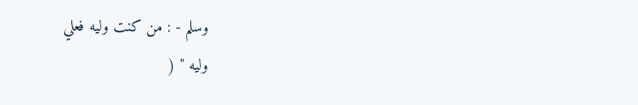وسلم - : من كنت وليه فعلي
وليه " (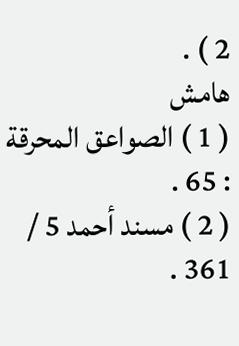2 ) .
هامش
( 1 ) الصواعق المحرقة : 65 .
( 2 ) مسند أحمد 5 / 361 .